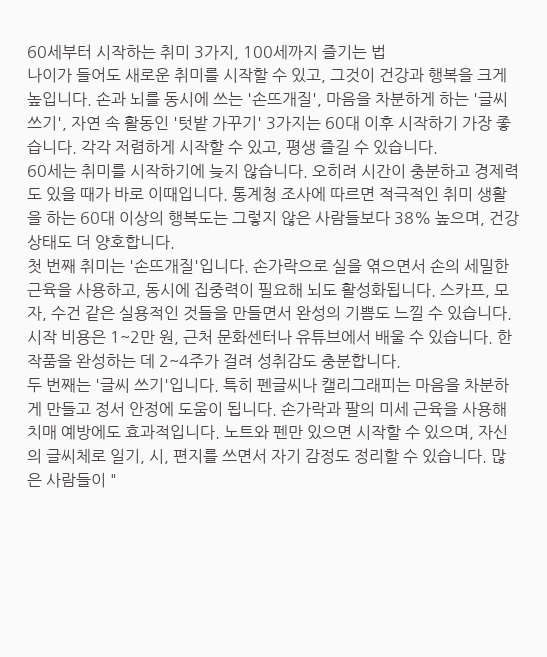60세부터 시작하는 취미 3가지, 100세까지 즐기는 법
나이가 들어도 새로운 취미를 시작할 수 있고, 그것이 건강과 행복을 크게 높입니다. 손과 뇌를 동시에 쓰는 '손뜨개질', 마음을 차분하게 하는 '글씨 쓰기', 자연 속 활동인 '텃밭 가꾸기' 3가지는 60대 이후 시작하기 가장 좋습니다. 각각 저렴하게 시작할 수 있고, 평생 즐길 수 있습니다.
60세는 취미를 시작하기에 늦지 않습니다. 오히려 시간이 충분하고 경제력도 있을 때가 바로 이때입니다. 통계청 조사에 따르면 적극적인 취미 생활을 하는 60대 이상의 행복도는 그렇지 않은 사람들보다 38% 높으며, 건강상태도 더 양호합니다.
첫 번째 취미는 '손뜨개질'입니다. 손가락으로 실을 엮으면서 손의 세밀한 근육을 사용하고, 동시에 집중력이 필요해 뇌도 활성화됩니다. 스카프, 모자, 수건 같은 실용적인 것들을 만들면서 완성의 기쁨도 느낄 수 있습니다. 시작 비용은 1~2만 원, 근처 문화센터나 유튜브에서 배울 수 있습니다. 한 작품을 완성하는 데 2~4주가 걸려 성취감도 충분합니다.
두 번째는 '글씨 쓰기'입니다. 특히 펜글씨나 캘리그래피는 마음을 차분하게 만들고 정서 안정에 도움이 됩니다. 손가락과 팔의 미세 근육을 사용해 치매 예방에도 효과적입니다. 노트와 펜만 있으면 시작할 수 있으며, 자신의 글씨체로 일기, 시, 편지를 쓰면서 자기 감정도 정리할 수 있습니다. 많은 사람들이 "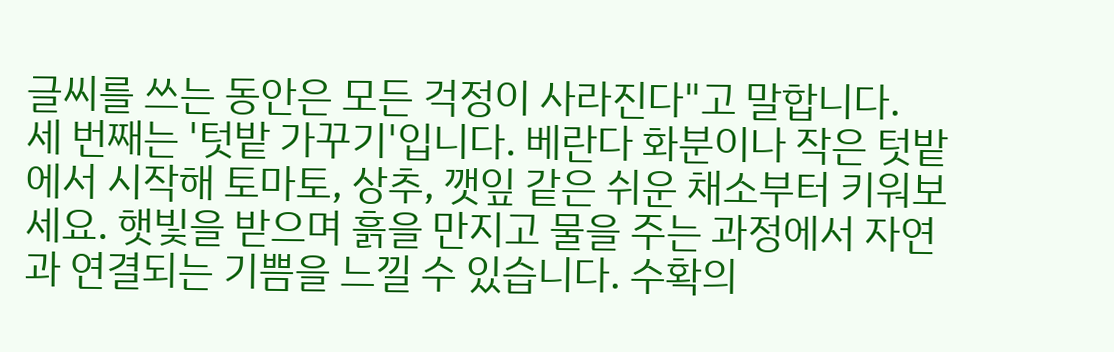글씨를 쓰는 동안은 모든 걱정이 사라진다"고 말합니다.
세 번째는 '텃밭 가꾸기'입니다. 베란다 화분이나 작은 텃밭에서 시작해 토마토, 상추, 깻잎 같은 쉬운 채소부터 키워보세요. 햇빛을 받으며 흙을 만지고 물을 주는 과정에서 자연과 연결되는 기쁨을 느낄 수 있습니다. 수확의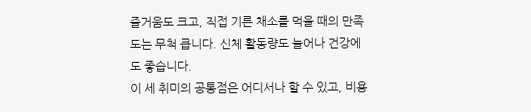즐거움도 크고, 직접 기른 채소를 먹을 때의 만족도는 무척 큽니다. 신체 활동량도 늘어나 건강에도 좋습니다.
이 세 취미의 공통점은 어디서나 할 수 있고, 비용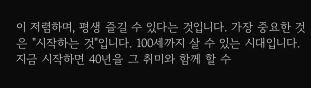이 저렴하며, 평생 즐길 수 있다는 것입니다. 가장 중요한 것은 "시작하는 것"입니다. 100세까지 살 수 있는 시대입니다. 지금 시작하면 40년을 그 취미와 함께 할 수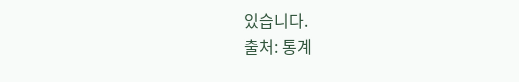있습니다.
출처: 통계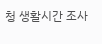청 생활시간 조사